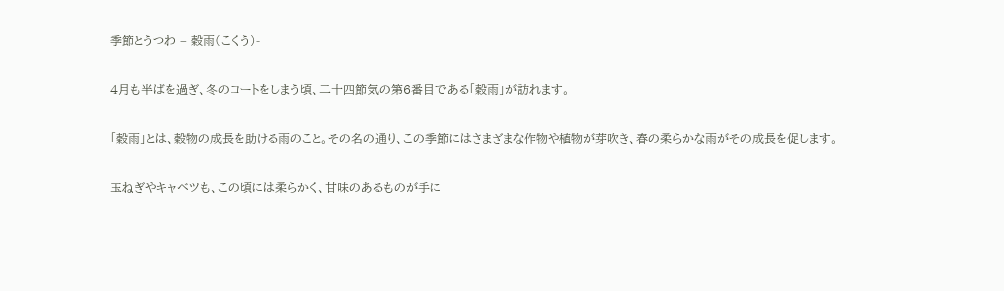季節とうつわ – 穀雨(こくう)-

4月も半ばを過ぎ、冬のコートをしまう頃、二十四節気の第6番目である「穀雨」が訪れます。

「穀雨」とは、穀物の成長を助ける雨のこと。その名の通り、この季節にはさまざまな作物や植物が芽吹き、春の柔らかな雨がその成長を促します。

玉ねぎやキャベツも、この頃には柔らかく、甘味のあるものが手に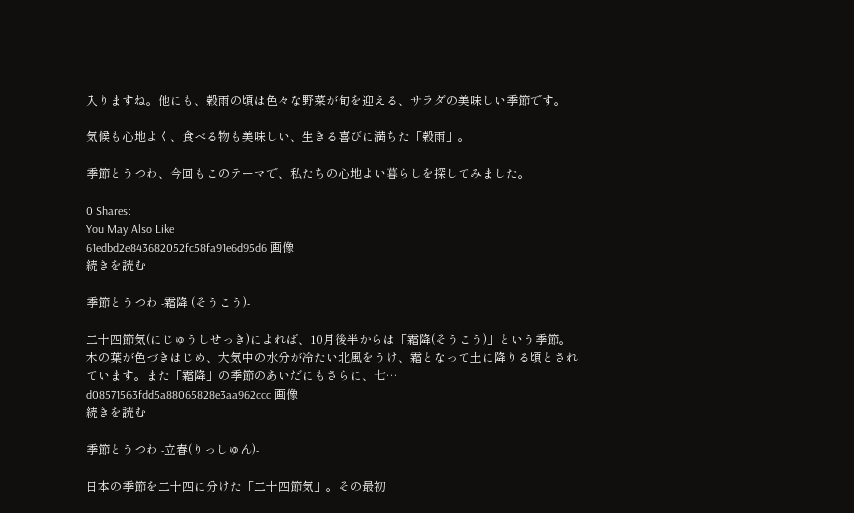入りますね。他にも、穀雨の頃は色々な野菜が旬を迎える、サラダの美味しい季節です。

気候も心地よく、食べる物も美味しい、生きる喜びに満ちた「穀雨」。

季節とうつわ、今回もこのテーマで、私たちの心地よい暮らしを探してみました。

0 Shares:
You May Also Like
61edbd2e843682052fc58fa91e6d95d6 画像
続きを読む

季節とうつわ -霜降 (そうこう)-

二十四節気(にじゅうしせっき)によれば、10月後半からは「霜降(そうこう)」という季節。木の葉が色づきはじめ、大気中の水分が冷たい北風をうけ、霜となって土に降りる頃とされています。また「霜降」の季節のあいだにもさらに、七…
d08571563fdd5a88065828e3aa962ccc 画像
続きを読む

季節とうつわ -立春(りっしゅん)-

日本の季節を二十四に分けた「二十四節気」。その最初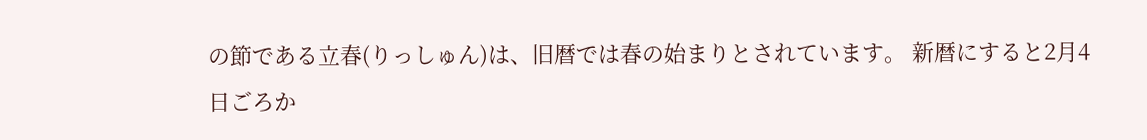の節である立春(りっしゅん)は、旧暦では春の始まりとされています。 新暦にすると2月4日ごろか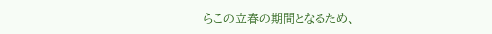らこの立春の期間となるため、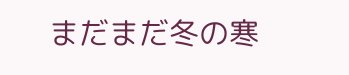まだまだ冬の寒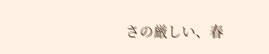さの厳しい、春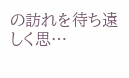の訪れを待ち遠しく思…